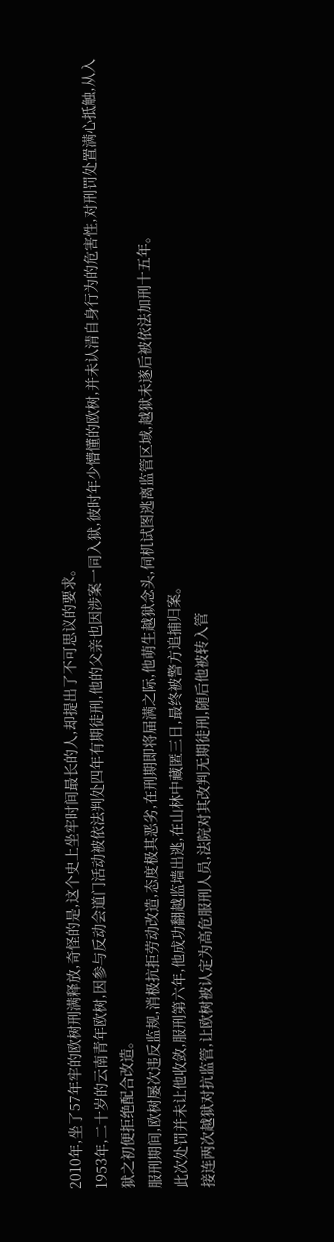2010年,坐了57年牢的欧树刑满释放,奇怪的是,这个史上坐牢时间最长的人,却提出了不可思议的要求。
1953年,二十岁的云南青年欧树,因参与反动会道门活动被依法判处四年有期徒刑,他的父亲也因涉案一同入狱,彼时年少懵懂的欧树,并未认清自身行为的危害性,对刑罚处置满心抵触,从入狱之初便拒绝配合改造。
服刑期间,欧树屡次违反监规,消极抗拒劳动改造,态度极其恶劣,在刑期即将届满之际,他萌生越狱念头,伺机试图逃离监管区域,越狱未遂后被依法加刑十五年。
此次处罚并未让他收敛,服刑第六年,他成功翻越监墙出逃,在山林中藏匿三日,最终被警方追捕归案。
接连两次越狱对抗监管,让欧树被认定为高危服刑人员,法院对其改判无期徒刑,随后他被转入管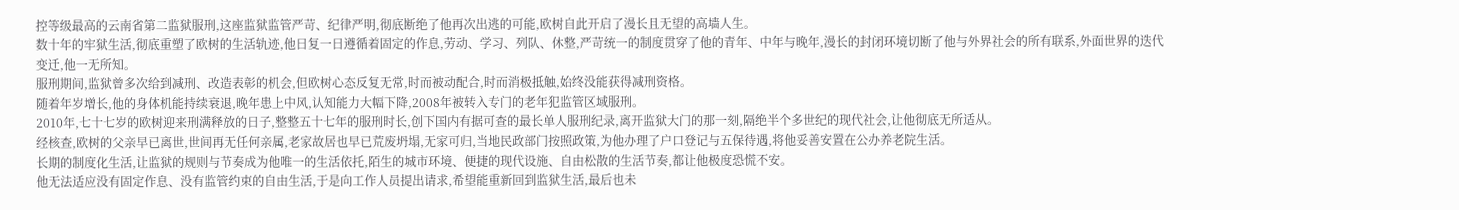控等级最高的云南省第二监狱服刑,这座监狱监管严苛、纪律严明,彻底断绝了他再次出逃的可能,欧树自此开启了漫长且无望的高墙人生。
数十年的牢狱生活,彻底重塑了欧树的生活轨迹,他日复一日遵循着固定的作息,劳动、学习、列队、休整,严苛统一的制度贯穿了他的青年、中年与晚年,漫长的封闭环境切断了他与外界社会的所有联系,外面世界的迭代变迁,他一无所知。
服刑期间,监狱曾多次给到减刑、改造表彰的机会,但欧树心态反复无常,时而被动配合,时而消极抵触,始终没能获得减刑资格。
随着年岁增长,他的身体机能持续衰退,晚年患上中风,认知能力大幅下降,2008年被转入专门的老年犯监管区域服刑。
2010年,七十七岁的欧树迎来刑满释放的日子,整整五十七年的服刑时长,创下国内有据可查的最长单人服刑纪录,离开监狱大门的那一刻,隔绝半个多世纪的现代社会,让他彻底无所适从。
经核查,欧树的父亲早已离世,世间再无任何亲属,老家故居也早已荒废坍塌,无家可归,当地民政部门按照政策,为他办理了户口登记与五保待遇,将他妥善安置在公办养老院生活。
长期的制度化生活,让监狱的规则与节奏成为他唯一的生活依托,陌生的城市环境、便捷的现代设施、自由松散的生活节奏,都让他极度恐慌不安。
他无法适应没有固定作息、没有监管约束的自由生活,于是向工作人员提出请求,希望能重新回到监狱生活,最后也未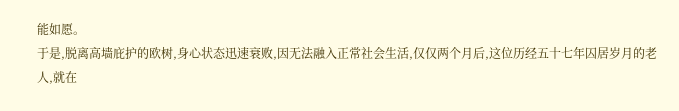能如愿。
于是,脱离高墙庇护的欧树,身心状态迅速衰败,因无法融入正常社会生活,仅仅两个月后,这位历经五十七年囚居岁月的老人,就在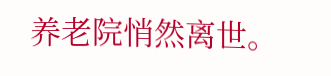养老院悄然离世。